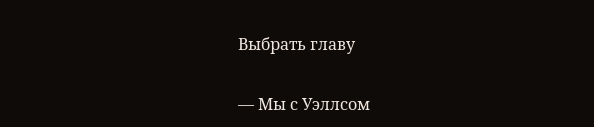Выбрать главу

— Мы с Уэллсом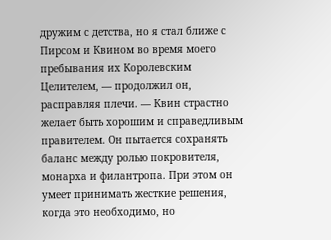дружим с детства, но я стал ближе с Пирсом и Квином во время моего пребывания их Королевским Целителем, — продолжил он, расправляя плечи. — Квин страстно желает быть хорошим и справедливым правителем. Он пытается сохранять баланс между ролью покровителя, монарха и филантропа. При этом он умеет принимать жесткие решения, когда это необходимо, но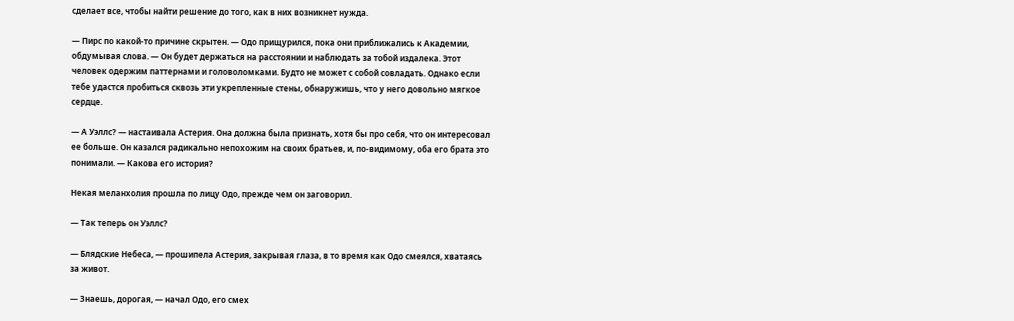сделает все, чтобы найти решение до того, как в них возникнет нужда.

— Пирс по какой-то причине скрытен. — Одо прищурился, пока они приближались к Академии, обдумывая слова. — Он будет держаться на расстоянии и наблюдать за тобой издалека. Этот человек одержим паттернами и головоломками. Будто не может с собой совладать. Однако если тебе удастся пробиться сквозь эти укрепленные стены, обнаружишь, что у него довольно мягкое сердце.

— А Уэллс? — настаивала Астерия. Она должна была признать, хотя бы про себя, что он интересовал ее больше. Он казался радикально непохожим на своих братьев, и, по-видимому, оба его брата это понимали. — Какова его история?

Некая меланхолия прошла по лицу Одо, прежде чем он заговорил.

— Так теперь он Уэллс?

— Блядские Небеса, — прошипела Астерия, закрывая глаза, в то время как Одо смеялся, хватаясь за живот.

— Знаешь, дорогая, — начал Одо, его смех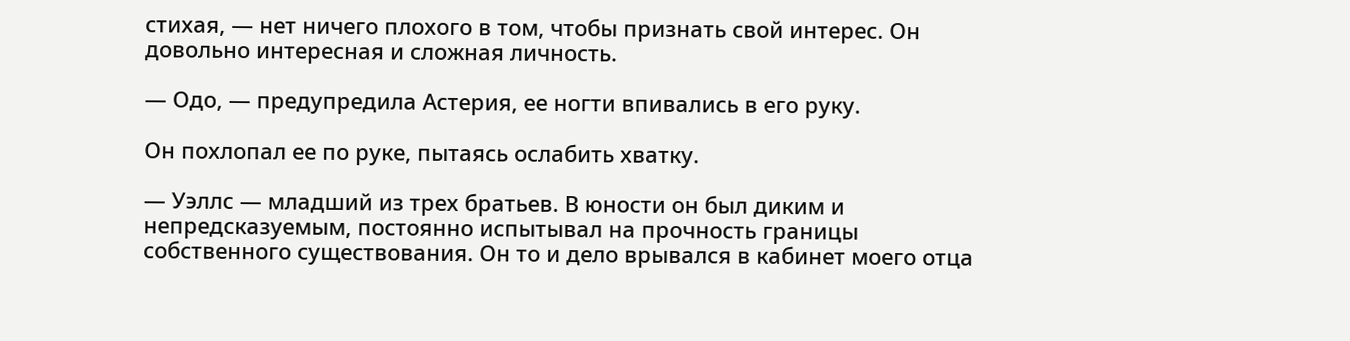стихая, — нет ничего плохого в том, чтобы признать свой интерес. Он довольно интересная и сложная личность.

— Одо, — предупредила Астерия, ее ногти впивались в его руку.

Он похлопал ее по руке, пытаясь ослабить хватку.

— Уэллс — младший из трех братьев. В юности он был диким и непредсказуемым, постоянно испытывал на прочность границы собственного существования. Он то и дело врывался в кабинет моего отца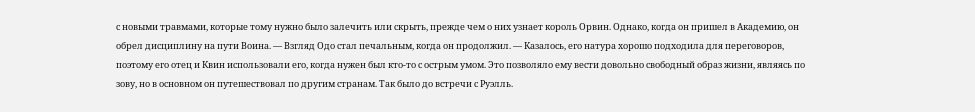с новыми травмами, которые тому нужно было залечить или скрыть, прежде чем о них узнает король Орвин. Однако, когда он пришел в Академию, он обрел дисциплину на пути Воина. — Взгляд Одо стал печальным, когда он продолжил. — Казалось, его натура хорошо подходила для переговоров, поэтому его отец и Квин использовали его, когда нужен был кто-то с острым умом. Это позволяло ему вести довольно свободный образ жизни, являясь по зову, но в основном он путешествовал по другим странам. Так было до встречи с Руэлль.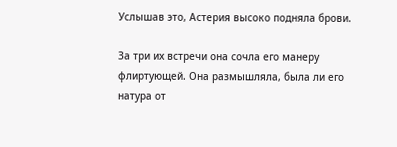Услышав это, Астерия высоко подняла брови.

За три их встречи она сочла его манеру флиртующей. Она размышляла, была ли его натура от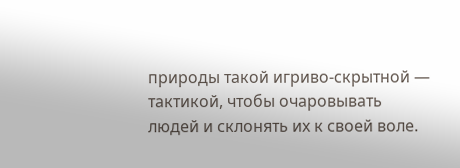природы такой игриво-скрытной — тактикой, чтобы очаровывать людей и склонять их к своей воле.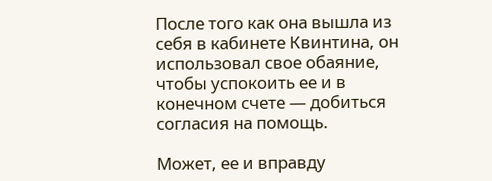После того как она вышла из себя в кабинете Квинтина, он использовал свое обаяние, чтобы успокоить ее и в конечном счете — добиться согласия на помощь.

Может, ее и вправду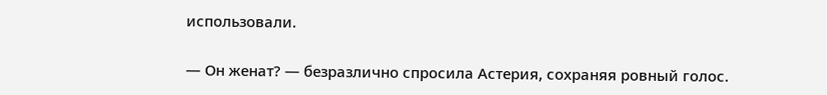использовали.

— Он женат? — безразлично спросила Астерия, сохраняя ровный голос.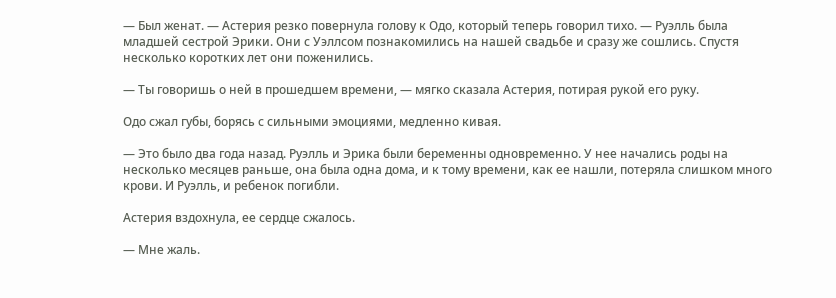— Был женат. — Астерия резко повернула голову к Одо, который теперь говорил тихо. — Руэлль была младшей сестрой Эрики. Они с Уэллсом познакомились на нашей свадьбе и сразу же сошлись. Спустя несколько коротких лет они поженились.

— Ты говоришь о ней в прошедшем времени, — мягко сказала Астерия, потирая рукой его руку.

Одо сжал губы, борясь с сильными эмоциями, медленно кивая.

— Это было два года назад. Руэлль и Эрика были беременны одновременно. У нее начались роды на несколько месяцев раньше, она была одна дома, и к тому времени, как ее нашли, потеряла слишком много крови. И Руэлль, и ребенок погибли.

Астерия вздохнула, ее сердце сжалось.

— Мне жаль.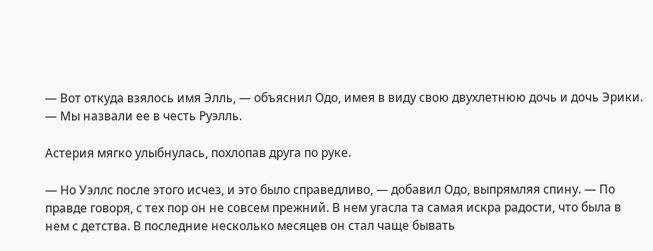— Вот откуда взялось имя Элль, — объяснил Одо, имея в виду свою двухлетнюю дочь и дочь Эрики. — Мы назвали ее в честь Руэлль.

Астерия мягко улыбнулась, похлопав друга по руке.

— Но Уэллс после этого исчез, и это было справедливо, — добавил Одо, выпрямляя спину. — По правде говоря, с тех пор он не совсем прежний. В нем угасла та самая искра радости, что была в нем с детства. В последние несколько месяцев он стал чаще бывать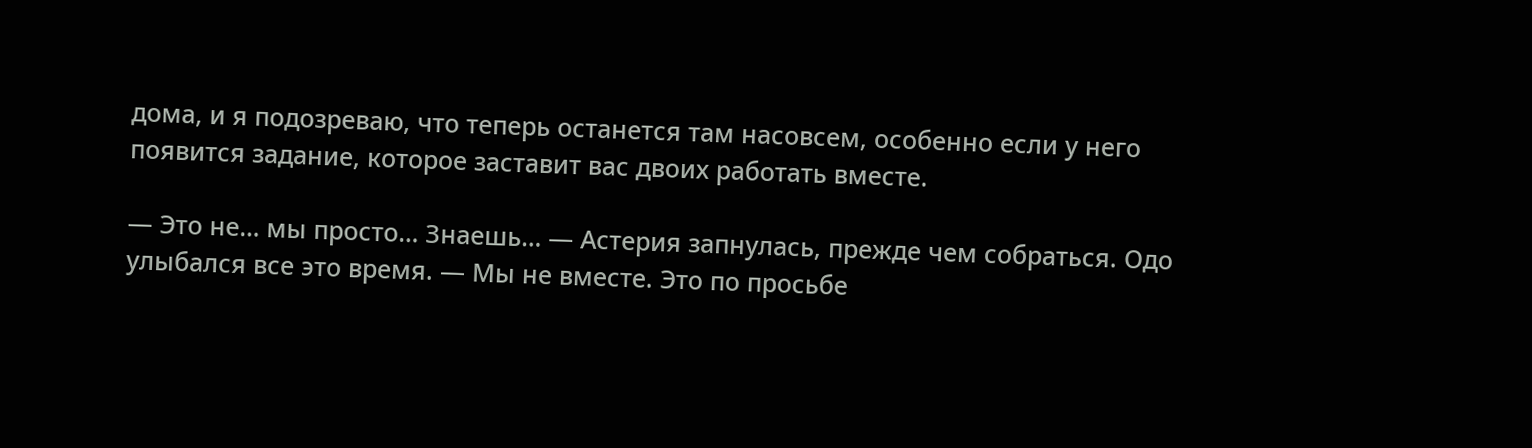дома, и я подозреваю, что теперь останется там насовсем, особенно если у него появится задание, которое заставит вас двоих работать вместе.

— Это не… мы просто… Знаешь… — Астерия запнулась, прежде чем собраться. Одо улыбался все это время. — Мы не вместе. Это по просьбе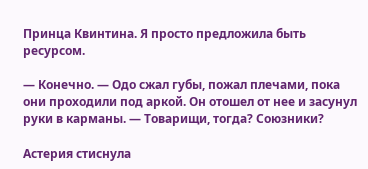Принца Квинтина. Я просто предложила быть ресурсом.

— Конечно. — Одо сжал губы, пожал плечами, пока они проходили под аркой. Он отошел от нее и засунул руки в карманы. — Товарищи, тогда? Союзники?

Астерия стиснула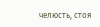челюсть, стоя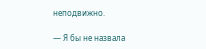неподвижно.

— Я бы не назвала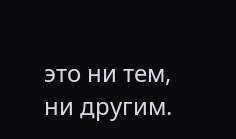это ни тем, ни другим.